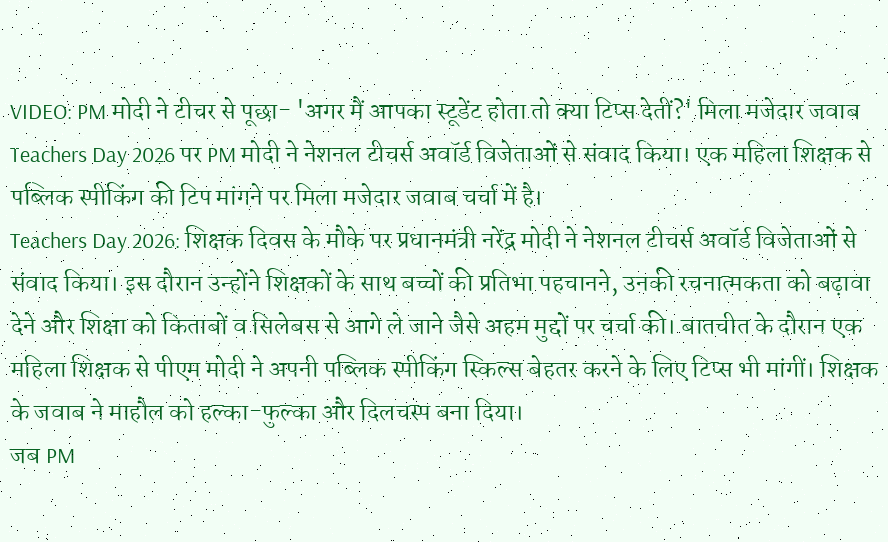VIDEO: PM मोदी ने टीचर से पूछा- 'अगर मैं आपका स्टूडेंट होता तो क्या टिप्स देतीं?' मिला मजेदार जवाब
Teachers Day 2026 पर PM मोदी ने नेशनल टीचर्स अवॉर्ड विजेताओं से संवाद किया। एक महिला शिक्षक से पब्लिक स्पीकिंग की टिप मांगने पर मिला मजेदार जवाब चर्चा में है।
Teachers Day 2026: शिक्षक दिवस के मौके पर प्रधानमंत्री नरेंद्र मोदी ने नेशनल टीचर्स अवॉर्ड विजेताओं से संवाद किया। इस दौरान उन्होंने शिक्षकों के साथ बच्चों की प्रतिभा पहचानने, उनकी रचनात्मकता को बढ़ावा देने और शिक्षा को किताबों व सिलेबस से आगे ले जाने जैसे अहम मुद्दों पर चर्चा की। बातचीत के दौरान एक महिला शिक्षक से पीएम मोदी ने अपनी पब्लिक स्पीकिंग स्किल्स बेहतर करने के लिए टिप्स भी मांगीं। शिक्षक के जवाब ने माहौल को हल्का-फुल्का और दिलचस्प बना दिया।
जब PM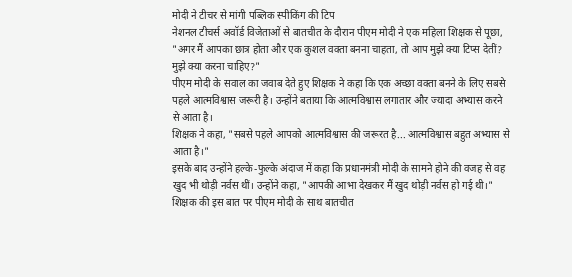मोदी ने टीचर से मांगी पब्लिक स्पीकिंग की टिप
नेशनल टीचर्स अवॉर्ड विजेताओं से बातचीत के दौरान पीएम मोदी ने एक महिला शिक्षक से पूछा, "अगर मैं आपका छात्र होता और एक कुशल वक्ता बनना चाहता, तो आप मुझे क्या टिप्स देतीं? मुझे क्या करना चाहिए?"
पीएम मोदी के सवाल का जवाब देते हुए शिक्षक ने कहा कि एक अच्छा वक्ता बनने के लिए सबसे पहले आत्मविश्वास जरूरी है। उन्होंने बताया कि आत्मविश्वास लगातार और ज्यादा अभ्यास करने से आता है।
शिक्षक ने कहा, "सबसे पहले आपको आत्मविश्वास की जरूरत है... आत्मविश्वास बहुत अभ्यास से आता है।"
इसके बाद उन्होंने हल्के-फुल्के अंदाज में कहा कि प्रधानमंत्री मोदी के सामने होने की वजह से वह खुद भी थोड़ी नर्वस थीं। उन्होंने कहा, "आपकी आभा देखकर मैं खुद थोड़ी नर्वस हो गई थी।"
शिक्षक की इस बात पर पीएम मोदी के साथ बातचीत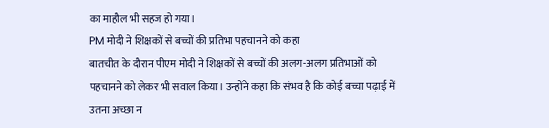का माहौल भी सहज हो गया।
PM मोदी ने शिक्षकों से बच्चों की प्रतिभा पहचानने को कहा
बातचीत के दौरान पीएम मोदी ने शिक्षकों से बच्चों की अलग-अलग प्रतिभाओं को पहचानने को लेकर भी सवाल किया। उन्होंने कहा कि संभव है कि कोई बच्चा पढ़ाई में उतना अच्छा न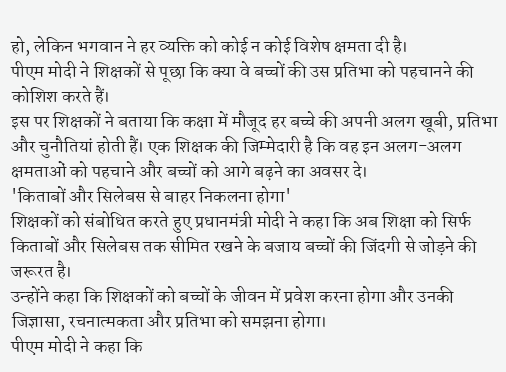हो, लेकिन भगवान ने हर व्यक्ति को कोई न कोई विशेष क्षमता दी है।
पीएम मोदी ने शिक्षकों से पूछा कि क्या वे बच्चों की उस प्रतिभा को पहचानने की कोशिश करते हैं।
इस पर शिक्षकों ने बताया कि कक्षा में मौजूद हर बच्चे की अपनी अलग खूबी, प्रतिभा और चुनौतियां होती हैं। एक शिक्षक की जिम्मेदारी है कि वह इन अलग-अलग क्षमताओं को पहचाने और बच्चों को आगे बढ़ने का अवसर दे।
'किताबों और सिलेबस से बाहर निकलना होगा'
शिक्षकों को संबोधित करते हुए प्रधानमंत्री मोदी ने कहा कि अब शिक्षा को सिर्फ किताबों और सिलेबस तक सीमित रखने के बजाय बच्चों की जिंदगी से जोड़ने की जरूरत है।
उन्होंने कहा कि शिक्षकों को बच्चों के जीवन में प्रवेश करना होगा और उनकी जिज्ञासा, रचनात्मकता और प्रतिभा को समझना होगा।
पीएम मोदी ने कहा कि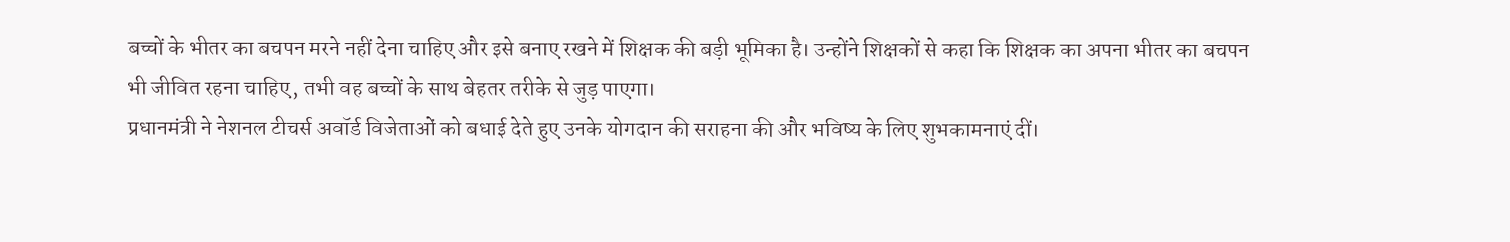बच्चों के भीतर का बचपन मरने नहीं देना चाहिए और इसे बनाए रखने में शिक्षक की बड़ी भूमिका है। उन्होंने शिक्षकों से कहा कि शिक्षक का अपना भीतर का बचपन भी जीवित रहना चाहिए, तभी वह बच्चों के साथ बेहतर तरीके से जुड़ पाएगा।
प्रधानमंत्री ने नेशनल टीचर्स अवॉर्ड विजेताओं को बधाई देते हुए उनके योगदान की सराहना की और भविष्य के लिए शुभकामनाएं दीं।